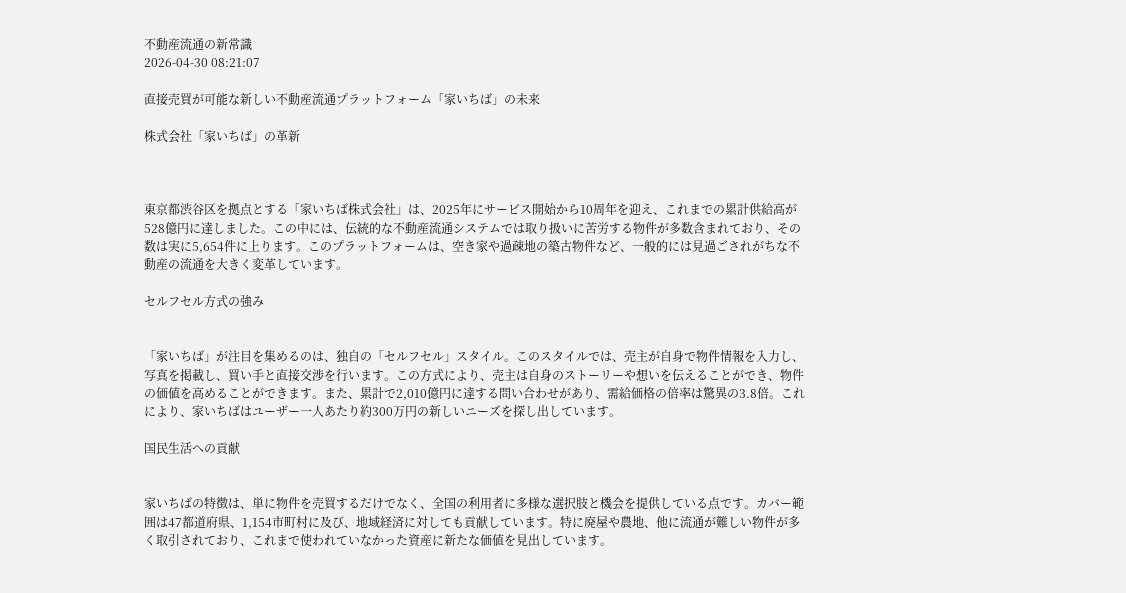不動産流通の新常識
2026-04-30 08:21:07

直接売買が可能な新しい不動産流通プラットフォーム「家いちば」の未来

株式会社「家いちば」の革新



東京都渋谷区を拠点とする「家いちば株式会社」は、2025年にサービス開始から10周年を迎え、これまでの累計供給高が528億円に達しました。この中には、伝統的な不動産流通システムでは取り扱いに苦労する物件が多数含まれており、その数は実に5,654件に上ります。このプラットフォームは、空き家や過疎地の築古物件など、一般的には見過ごされがちな不動産の流通を大きく変革しています。

セルフセル方式の強み


「家いちば」が注目を集めるのは、独自の「セルフセル」スタイル。このスタイルでは、売主が自身で物件情報を入力し、写真を掲載し、買い手と直接交渉を行います。この方式により、売主は自身のストーリーや想いを伝えることができ、物件の価値を高めることができます。また、累計で2,010億円に達する問い合わせがあり、需給価格の倍率は驚異の3.8倍。これにより、家いちばはユーザー一人あたり約300万円の新しいニーズを探し出しています。

国民生活への貢献


家いちばの特徴は、単に物件を売買するだけでなく、全国の利用者に多様な選択肢と機会を提供している点です。カバー範囲は47都道府県、1,154市町村に及び、地域経済に対しても貢献しています。特に廃屋や農地、他に流通が難しい物件が多く取引されており、これまで使われていなかった資産に新たな価値を見出しています。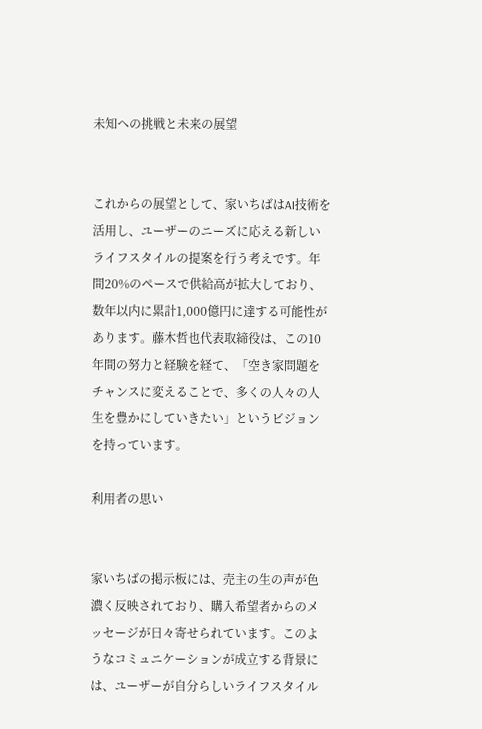未知への挑戦と未来の展望


これからの展望として、家いちばはAI技術を活用し、ユーザーのニーズに応える新しいライフスタイルの提案を行う考えです。年間20%のペースで供給高が拡大しており、数年以内に累計1,000億円に達する可能性があります。藤木哲也代表取締役は、この10年間の努力と経験を経て、「空き家問題をチャンスに変えることで、多くの人々の人生を豊かにしていきたい」というビジョンを持っています。

利用者の思い


家いちばの掲示板には、売主の生の声が色濃く反映されており、購入希望者からのメッセージが日々寄せられています。このようなコミュニケーションが成立する背景には、ユーザーが自分らしいライフスタイル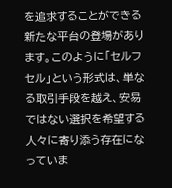を追求することができる新たな平台の登場があります。このように「セルフセル」という形式は、単なる取引手段を越え、安易ではない選択を希望する人々に寄り添う存在になっていま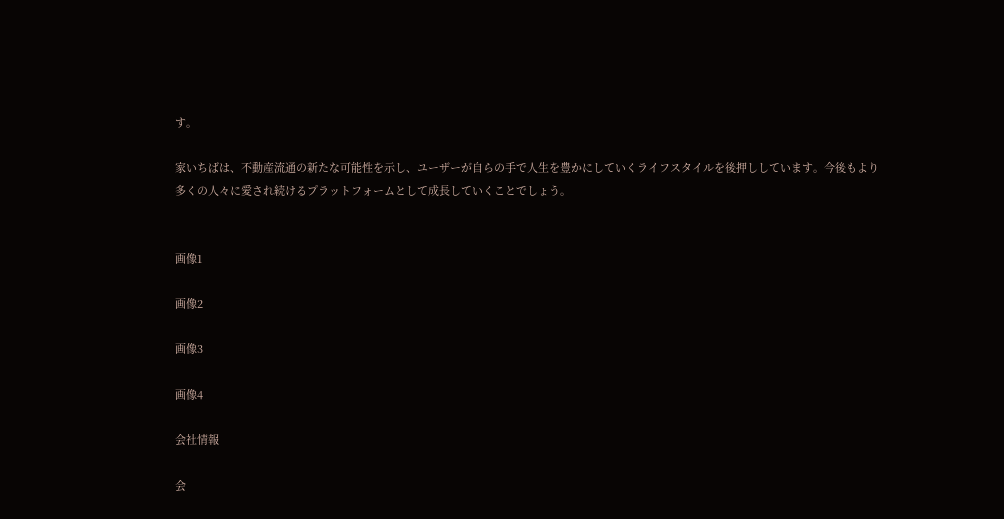す。

家いちばは、不動産流通の新たな可能性を示し、ユーザーが自らの手で人生を豊かにしていくライフスタイルを後押ししています。今後もより多くの人々に愛され続けるプラットフォームとして成長していくことでしょう。


画像1

画像2

画像3

画像4

会社情報

会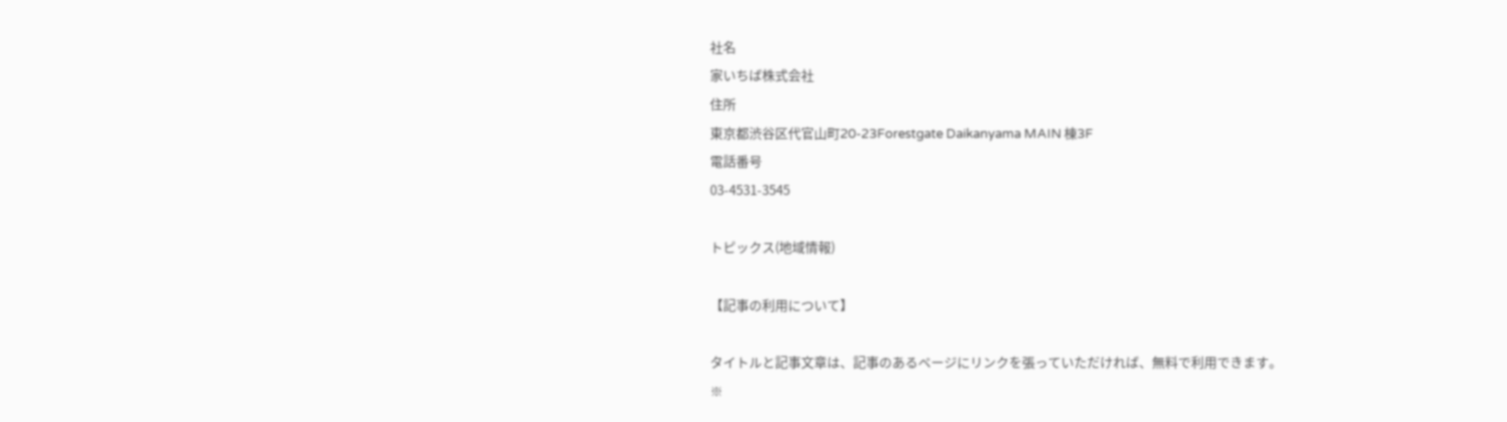社名
家いちば株式会社
住所
東京都渋谷区代官山町20-23Forestgate Daikanyama MAIN 棟3F
電話番号
03-4531-3545

トピックス(地域情報)

【記事の利用について】

タイトルと記事文章は、記事のあるページにリンクを張っていただければ、無料で利用できます。
※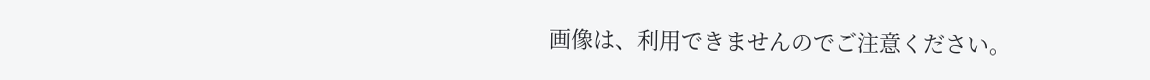画像は、利用できませんのでご注意ください。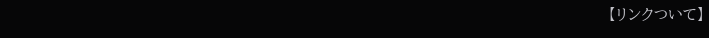【リンクついて】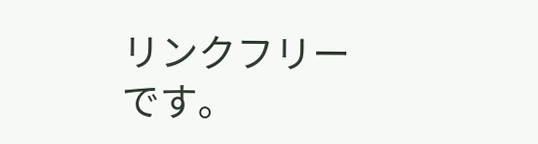リンクフリーです。